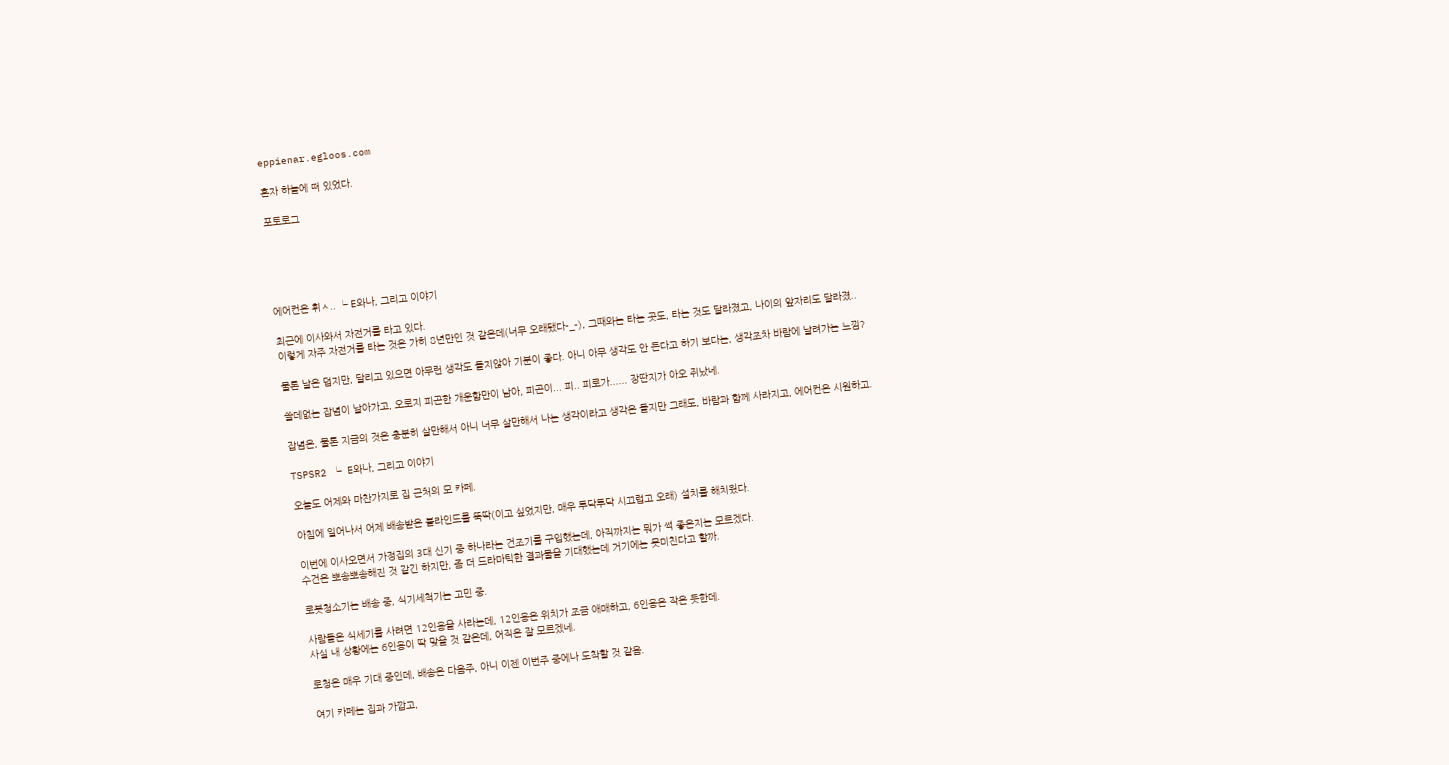eppienar.egloos.com

혼자 하늘에 떠 있었다.

포토로그





에어컨은 휘ㅅ.. └ E와나, 그리고 이야기

최근에 이사와서 자전거를 타고 있다.
이렇게 자주 자전거를 타는 것은 가히 8년만인 것 같은데(너무 오래됐다-_-), 그때와는 타는 곳도, 타는 것도 달라졌고, 나이의 앞자리도 달라졌..

물론 날은 덥지만, 달리고 있으면 아무런 생각도 들지않아 기분이 좋다. 아니 아무 생각도 안 든다고 하기 보다는, 생각조차 바람에 날려가는 느낌?

쓸데없는 잡념이 날아가고, 오로지 피곤한 개운함만이 남아, 피곤이... 피.. 피로가...... 장딴지가 아오 쥐났네.

잡념은, 물론 지금의 것은 충분히 살만해서 아니 너무 살만해서 나는 생각이라고 생각은 들지만 그래도, 바람과 함께 사라지고, 에어컨은 시원하고.

TSPSR2 └ E와나, 그리고 이야기

오늘도 어제와 마찬가지로 집 근처의 모 카페.

아침에 일어나서 어제 배송받은 블라인드를 뚝딱(이고 싶었지만, 매우 투닥투닥 시끄럽고 오래) 설치를 해치웠다.

이번에 이사오면서 가정집의 3대 신기 중 하나라는 건조기를 구입했는데, 아직까지는 뭐가 썩 좋은지는 모르겠다.
수건은 뽀송뽀송해진 것 같긴 하지만, 좀 더 드라마틱한 결과물을 기대했는데 거기에는 못미친다고 할까.

로봇청소기는 배송 중, 식기세척기는 고민 중.

사람들은 식세기를 사려면 12인용을 사라는데, 12인용은 위치가 조금 애매하고, 6인용은 작은 듯한데.
사실 내 상황에는 6인용이 딱 맞을 것 같은데, 어직은 잘 모르겠네.

로청은 매우 기대 중인데, 배송은 다음주, 아니 이젠 이번주 중에나 도착할 것 같음.

여기 카페는 집과 가깝고,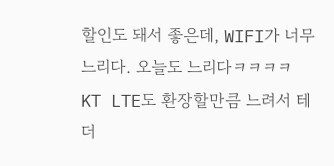할인도 돼서 좋은데, WIFI가 너무 느리다. 오늘도 느리다ㅋㅋㅋㅋ
KT LTE도 환장할만큼 느려서 테더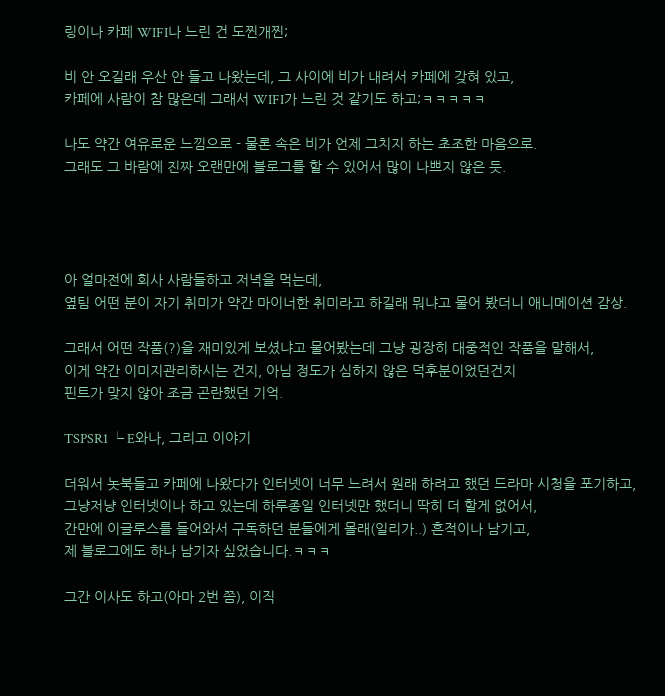링이나 카페 WIFI나 느린 건 도찐개찐;

비 안 오길래 우산 안 들고 나왔는데, 그 사이에 비가 내려서 카페에 갖혀 있고,
카페에 사람이 참 많은데 그래서 WIFI가 느린 것 같기도 하고;ㅋㅋㅋㅋㅋ

나도 약간 여유로운 느낌으로 - 물론 속은 비가 언제 그치지 하는 초조한 마음으로.
그래도 그 바람에 진짜 오랜만에 블로그를 할 수 있어서 많이 나쁘지 않은 듯.




아 얼마전에 회사 사람들하고 저녁을 먹는데,
옆팀 어떤 분이 자기 취미가 약간 마이너한 취미라고 하길래 뭐냐고 물어 봤더니 애니메이션 감상.

그래서 어떤 작품(?)을 재미있게 보셨냐고 물어봤는데 그냥 굉장히 대중적인 작품을 말해서,
이게 약간 이미지관리하시는 건지, 아님 정도가 심하지 않은 덕후분이었던건지
핀트가 맞지 않아 조금 곤란했던 기억.

TSPSR1 └ E와나, 그리고 이야기

더워서 놋북들고 카페에 나왔다가 인터넷이 너무 느려서 원래 하려고 했던 드라마 시청을 포기하고,
그냥저냥 인터넷이나 하고 있는데 하루종일 인터넷만 했더니 딱히 더 할게 없어서,
간만에 이글루스를 들어와서 구독하던 분들에게 몰래(일리가..) 흔적이나 남기고,
제 블로그에도 하나 남기자 싶었습니다.ㅋㅋㅋ

그간 이사도 하고(아마 2번 쯤), 이직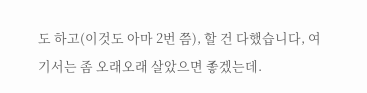도 하고(이것도 아마 2번 쯤), 할 건 다했습니다, 여기서는 좀 오래오래 살았으면 좋겠는데.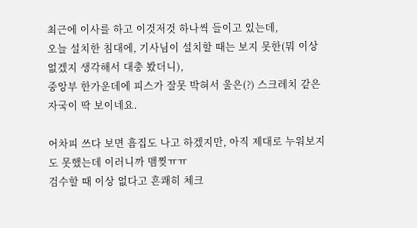최근에 이사를 하고 이것저것 하나씩 들이고 있는데,
오늘 설치한 침대에, 기사님이 설치할 때는 보지 못한(뭐 이상 없겠지 생각해서 대충 봤더니),
중앙부 한가운데에 피스가 잘못 박혀서 울은(?) 스크레치 같은 자국이 딱 보이네요.

어차피 쓰다 보면 흠집도 나고 하겠지만, 아직 제대로 누워보지도 못했는데 이러니까 맴찢ㅠㅠ
검수할 때 이상 없다고 흔쾌히 체크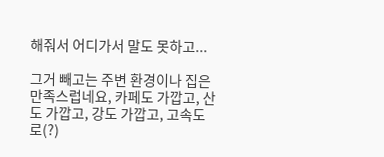해줘서 어디가서 말도 못하고...

그거 빼고는 주변 환경이나 집은 만족스럽네요, 카페도 가깝고, 산도 가깝고, 강도 가깝고, 고속도로(?)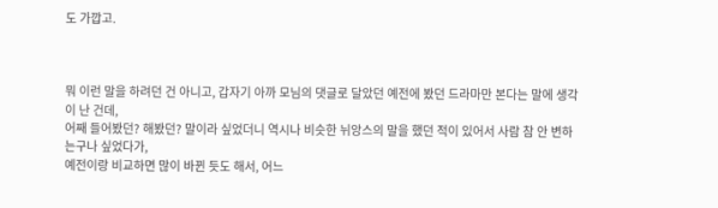도 가깝고.



뭐 이런 말을 하려던 건 아니고, 갑자기 아까 모님의 댓글로 달았던 예전에 봤던 드라마만 본다는 말에 생각이 난 건데,
어째 들어봤던? 해봤던? 말이라 싶었더니 역시나 비슷한 뉘앙스의 말을 했던 적이 있어서 사람 참 안 변하는구나 싶었다가,
예전이랑 비교하면 많이 바뀐 듯도 해서, 어느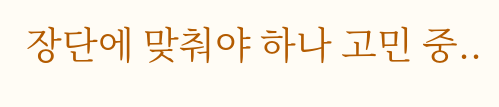장단에 맞춰야 하나 고민 중..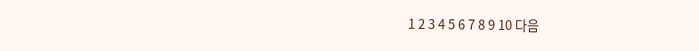1 2 3 4 5 6 7 8 9 10 다음